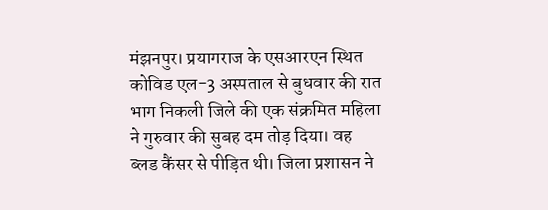मंझनपुर। प्रयागराज के एसआरएन स्थित कोविड एल-3 अस्पताल से बुधवार की रात भाग निकली जिले की एक संक्रमित महिला ने गुरुवार की सुबह दम तोड़ दिया। वह ब्लड कैंसर से पीड़ित थी। जिला प्रशासन ने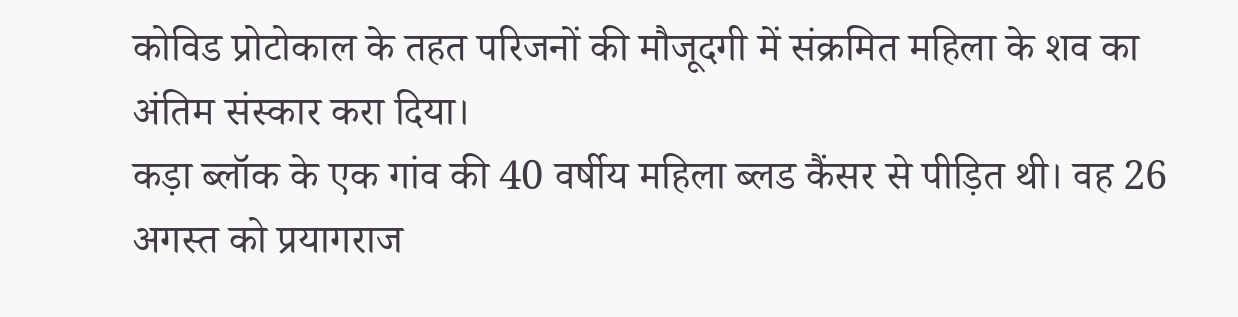कोविड प्रोटोकाल के तहत परिजनों की मौजूदगी में संक्रमित महिला के शव का अंतिम संस्कार करा दिया।
कड़ा ब्लॉक के एक गांव की 40 वर्षीय महिला ब्लड कैंसर से पीड़ित थी। वह 26 अगस्त को प्रयागराज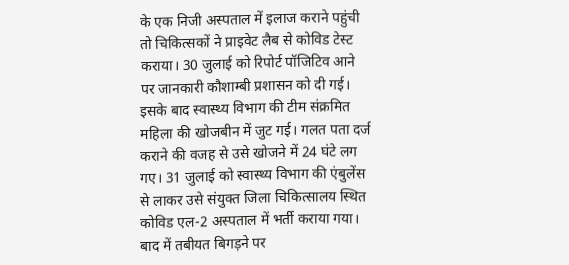के एक निजी अस्पताल में इलाज कराने पहुंची तो चिकित्सकों ने प्राइवेट लैब से कोविड टेस्ट कराया। 30 जुलाई को रिपोर्ट पॉजिटिव आने पर जानकारी कौशाम्बी प्रशासन को दी गई। इसके बाद स्वास्थ्य विभाग की टीम संक्रमित महिला की खोजबीन में जुट गई। गलत पता दर्ज कराने की वजह से उसे खोजने में 24 घंटे लग गए। 31 जुलाई को स्वास्थ्य विभाग की एंबुलेंस से लाकर उसे संयुक्त जिला चिकित्सालय स्थित कोविड एल-2 अस्पताल में भर्ती कराया गया। बाद में तबीयत बिगड़ने पर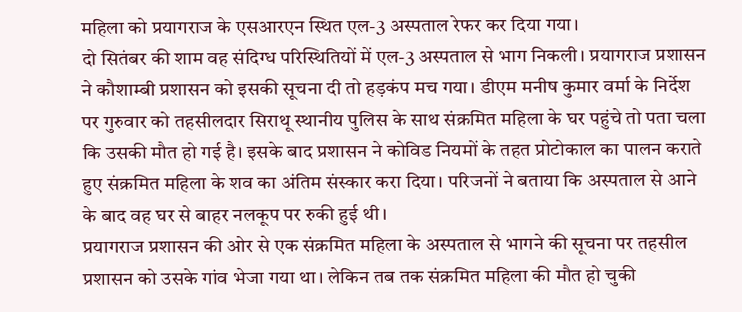महिला को प्रयागराज के एसआरएन स्थित एल-3 अस्पताल रेफर कर दिया गया।
दो सितंबर की शाम वह संदिग्ध परिस्थितियों में एल-3 अस्पताल से भाग निकली। प्रयागराज प्रशासन ने कौशाम्बी प्रशासन को इसकी सूचना दी तो हड़कंप मच गया। डीएम मनीष कुमार वर्मा के निर्देश पर गुरुवार को तहसीलदार सिराथू स्थानीय पुलिस के साथ संक्रमित महिला के घर पहुंचे तो पता चला कि उसकी मौत हो गई है। इसके बाद प्रशासन ने कोविड नियमों के तहत प्रोटोकाल का पालन कराते हुए संक्रमित महिला के शव का अंतिम संस्कार करा दिया। परिजनों ने बताया कि अस्पताल से आने के बाद वह घर से बाहर नलकूप पर रुकी हुई थी।
प्रयागराज प्रशासन की ओर से एक संक्रमित महिला के अस्पताल से भागने की सूचना पर तहसील प्रशासन को उसके गांव भेजा गया था। लेकिन तब तक संक्रमित महिला की मौत हो चुकी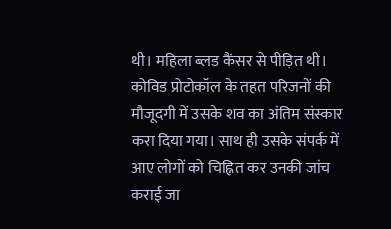थी। महिला ब्लड कैंसर से पीड़ित थी। कोविड प्रोटोकॉल के तहत परिजनों की मौजूदगी में उसके शव का अंतिम संस्कार करा दिया गया। साथ ही उसके संपर्क में आए लोगों को चिह्नित कर उनकी जांच कराई जा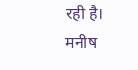रही है।
मनीष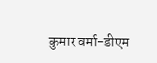कुमार वर्मा-डीएम